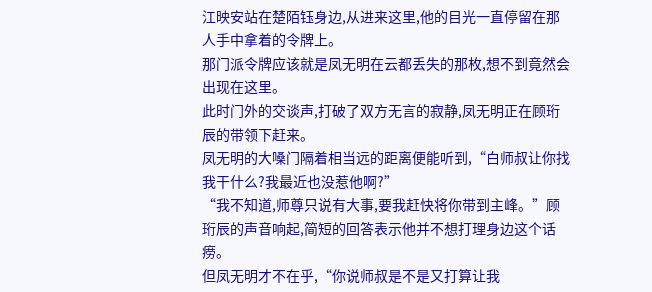江映安站在楚陌钰身边,从进来这里,他的目光一直停留在那人手中拿着的令牌上。
那门派令牌应该就是凤无明在云都丢失的那枚,想不到竟然会出现在这里。
此时门外的交谈声,打破了双方无言的寂静,凤无明正在顾珩辰的带领下赶来。
凤无明的大嗓门隔着相当远的距离便能听到,“白师叔让你找我干什么?我最近也没惹他啊?”
“我不知道,师尊只说有大事,要我赶快将你带到主峰。”顾珩辰的声音响起,简短的回答表示他并不想打理身边这个话痨。
但凤无明才不在乎,“你说师叔是不是又打算让我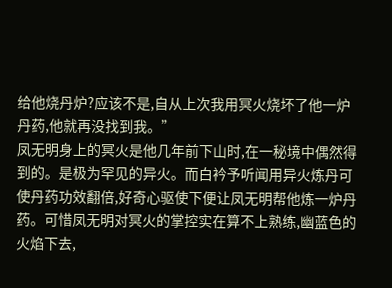给他烧丹炉?应该不是,自从上次我用冥火烧坏了他一炉丹药,他就再没找到我。”
凤无明身上的冥火是他几年前下山时,在一秘境中偶然得到的。是极为罕见的异火。而白衿予听闻用异火炼丹可使丹药功效翻倍,好奇心驱使下便让凤无明帮他炼一炉丹药。可惜凤无明对冥火的掌控实在算不上熟练,幽蓝色的火焰下去,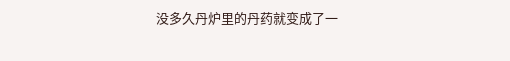没多久丹炉里的丹药就变成了一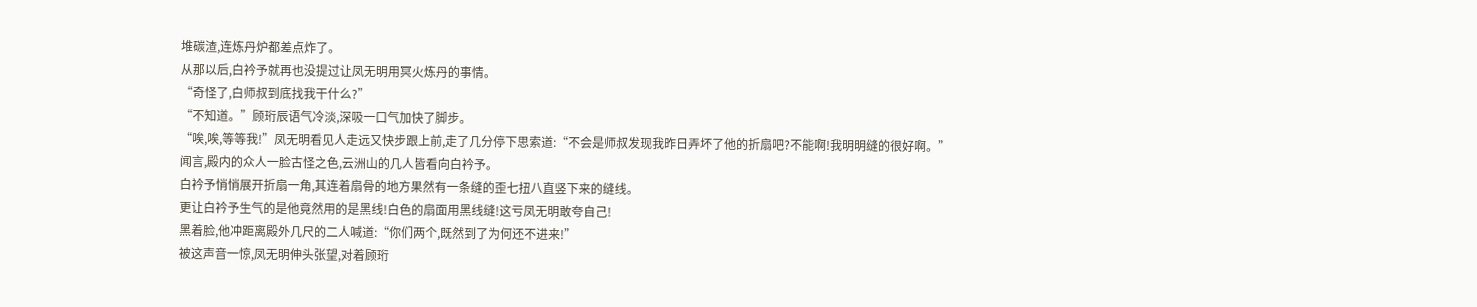堆碳渣,连炼丹炉都差点炸了。
从那以后,白衿予就再也没提过让凤无明用冥火炼丹的事情。
“奇怪了,白师叔到底找我干什么?”
“不知道。”顾珩辰语气冷淡,深吸一口气加快了脚步。
“唉,唉,等等我!”凤无明看见人走远又快步跟上前,走了几分停下思索道:“不会是师叔发现我昨日弄坏了他的折扇吧?不能啊!我明明缝的很好啊。”
闻言,殿内的众人一脸古怪之色,云洲山的几人皆看向白衿予。
白衿予悄悄展开折扇一角,其连着扇骨的地方果然有一条缝的歪七扭八直竖下来的缝线。
更让白衿予生气的是他竟然用的是黑线!白色的扇面用黑线缝!这亏凤无明敢夸自己!
黑着脸,他冲距离殿外几尺的二人喊道:“你们两个,既然到了为何还不进来!”
被这声音一惊,凤无明伸头张望,对着顾珩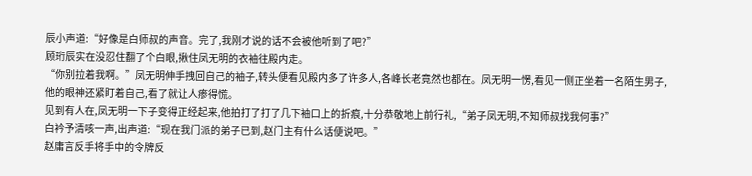辰小声道:“好像是白师叔的声音。完了,我刚才说的话不会被他听到了吧?”
顾珩辰实在没忍住翻了个白眼,揪住凤无明的衣袖往殿内走。
“你别拉着我啊。”凤无明伸手拽回自己的袖子,转头便看见殿内多了许多人,各峰长老竟然也都在。凤无明一愣,看见一侧正坐着一名陌生男子,他的眼神还紧盯着自己,看了就让人瘆得慌。
见到有人在,凤无明一下子变得正经起来,他拍打了打了几下袖口上的折痕,十分恭敬地上前行礼,“弟子凤无明,不知师叔找我何事?”
白衿予清咳一声,出声道:“现在我门派的弟子已到,赵门主有什么话便说吧。”
赵庸言反手将手中的令牌反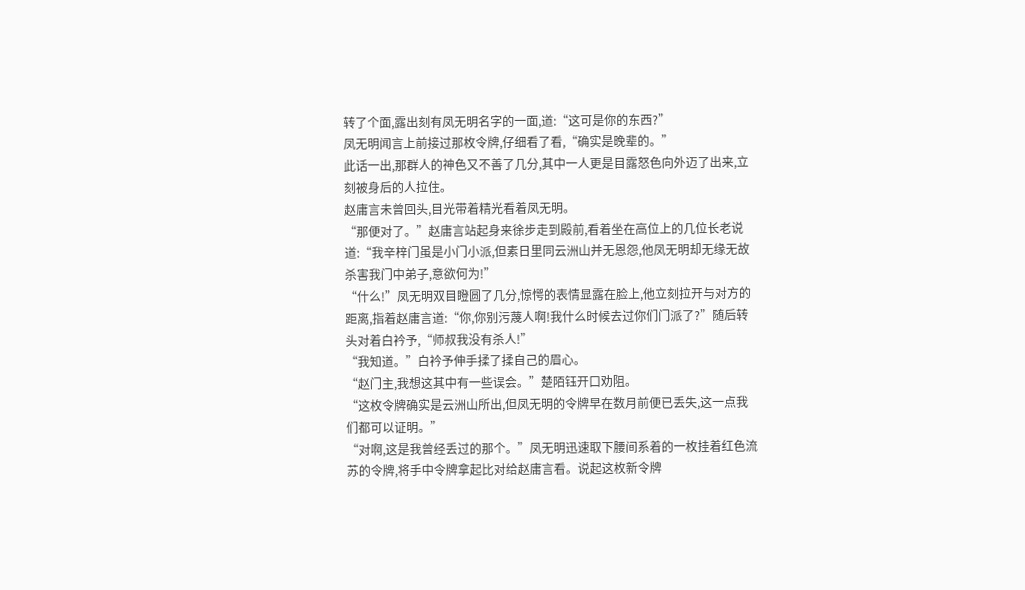转了个面,露出刻有凤无明名字的一面,道:“这可是你的东西?”
凤无明闻言上前接过那枚令牌,仔细看了看,“确实是晚辈的。”
此话一出,那群人的神色又不善了几分,其中一人更是目露怒色向外迈了出来,立刻被身后的人拉住。
赵庸言未曾回头,目光带着精光看着凤无明。
“那便对了。”赵庸言站起身来徐步走到殿前,看着坐在高位上的几位长老说道:“我辛梓门虽是小门小派,但素日里同云洲山并无恩怨,他凤无明却无缘无故杀害我门中弟子,意欲何为!”
“什么!”凤无明双目瞪圆了几分,惊愕的表情显露在脸上,他立刻拉开与对方的距离,指着赵庸言道:“你,你别污蔑人啊!我什么时候去过你们门派了?”随后转头对着白衿予,“师叔我没有杀人!”
“我知道。”白衿予伸手揉了揉自己的眉心。
“赵门主,我想这其中有一些误会。”楚陌钰开口劝阻。
“这枚令牌确实是云洲山所出,但凤无明的令牌早在数月前便已丢失,这一点我们都可以证明。”
“对啊,这是我曾经丢过的那个。”凤无明迅速取下腰间系着的一枚挂着红色流苏的令牌,将手中令牌拿起比对给赵庸言看。说起这枚新令牌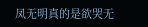凤无明真的是欲哭无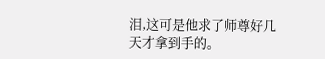泪,这可是他求了师尊好几天才拿到手的。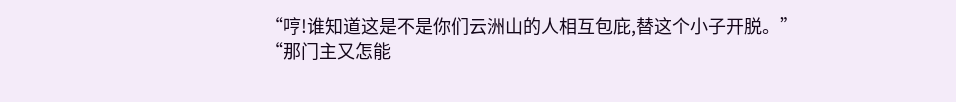“哼!谁知道这是不是你们云洲山的人相互包庇,替这个小子开脱。”
“那门主又怎能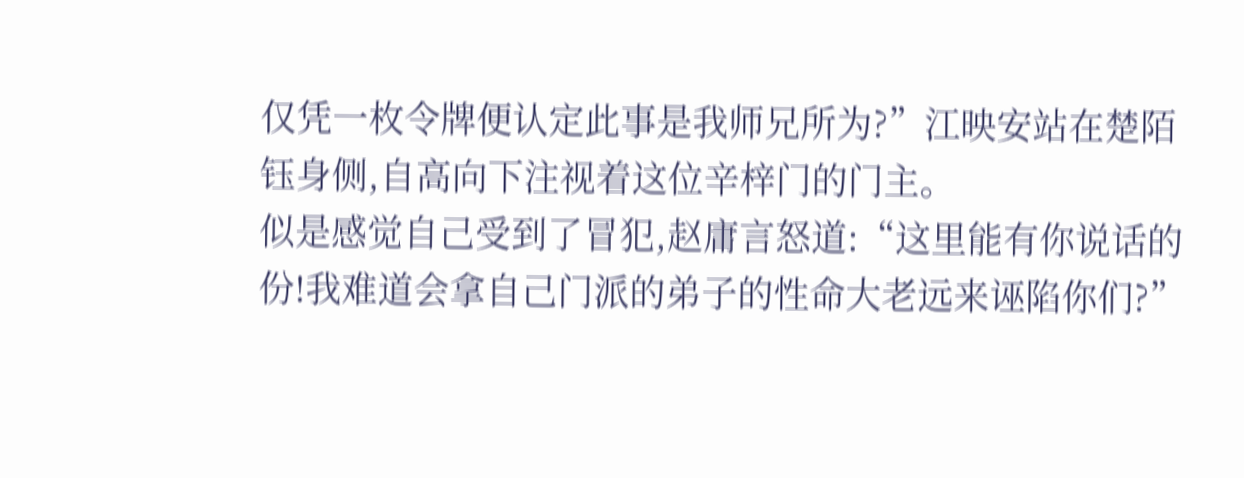仅凭一枚令牌便认定此事是我师兄所为?”江映安站在楚陌钰身侧,自高向下注视着这位辛梓门的门主。
似是感觉自己受到了冒犯,赵庸言怒道:“这里能有你说话的份!我难道会拿自己门派的弟子的性命大老远来诬陷你们?”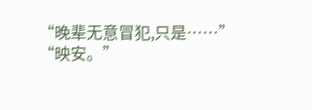“晚辈无意冒犯,只是……”
“映安。”